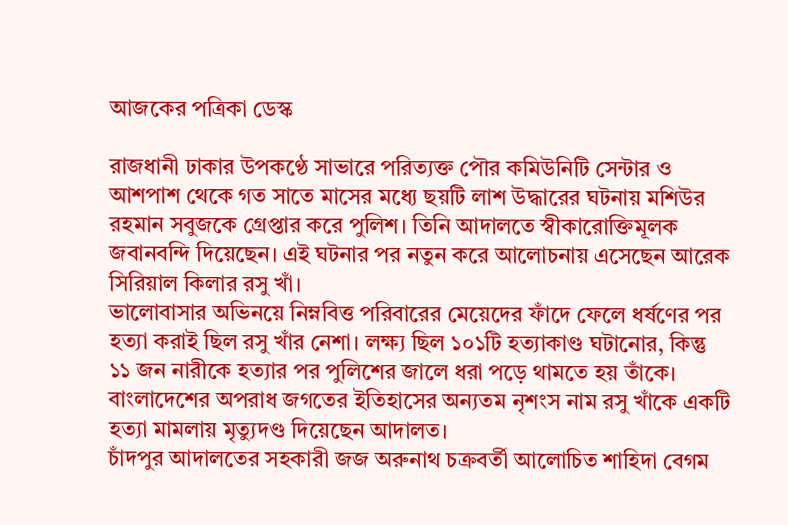আজকের পত্রিকা ডেস্ক

রাজধানী ঢাকার উপকণ্ঠে সাভারে পরিত্যক্ত পৌর কমিউনিটি সেন্টার ও আশপাশ থেকে গত সাতে মাসের মধ্যে ছয়টি লাশ উদ্ধারের ঘটনায় মশিউর রহমান সবুজকে গ্রেপ্তার করে পুলিশ। তিনি আদালতে স্বীকারোক্তিমূলক জবানবন্দি দিয়েছেন। এই ঘটনার পর নতুন করে আলোচনায় এসেছেন আরেক সিরিয়াল কিলার রসু খাঁ।
ভালোবাসার অভিনয়ে নিম্নবিত্ত পরিবারের মেয়েদের ফাঁদে ফেলে ধর্ষণের পর হত্যা করাই ছিল রসু খাঁর নেশা। লক্ষ্য ছিল ১০১টি হত্যাকাণ্ড ঘটানোর, কিন্তু ১১ জন নারীকে হত্যার পর পুলিশের জালে ধরা পড়ে থামতে হয় তাঁকে। বাংলাদেশের অপরাধ জগতের ইতিহাসের অন্যতম নৃশংস নাম রসু খাঁকে একটি হত্যা মামলায় মৃত্যুদণ্ড দিয়েছেন আদালত।
চাঁদপুর আদালতের সহকারী জজ অরুনাথ চক্রবর্তী আলোচিত শাহিদা বেগম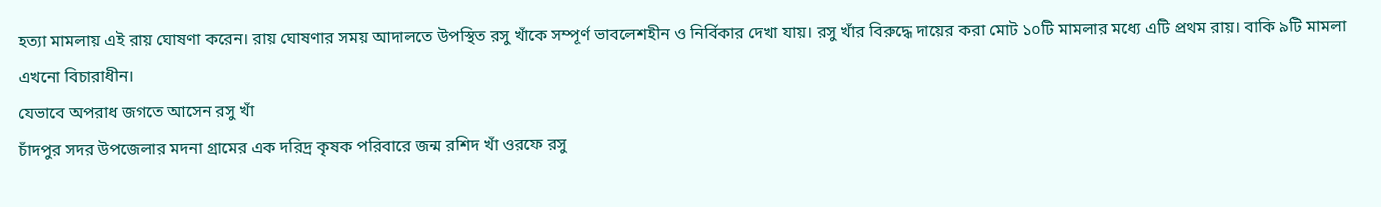হত্যা মামলায় এই রায় ঘোষণা করেন। রায় ঘোষণার সময় আদালতে উপস্থিত রসু খাঁকে সম্পূর্ণ ভাবলেশহীন ও নির্বিকার দেখা যায়। রসু খাঁর বিরুদ্ধে দায়ের করা মোট ১০টি মামলার মধ্যে এটি প্রথম রায়। বাকি ৯টি মামলা এখনো বিচারাধীন।
যেভাবে অপরাধ জগতে আসেন রসু খাঁ
চাঁদপুর সদর উপজেলার মদনা গ্রামের এক দরিদ্র কৃষক পরিবারে জন্ম রশিদ খাঁ ওরফে রসু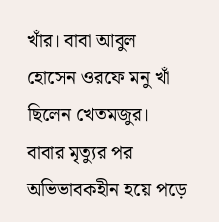খাঁর। বাবা আবুল হোসেন ওরফে মনু খাঁ ছিলেন খেতমজুর। বাবার মৃত্যুর পর অভিভাবকহীন হয়ে পড়ে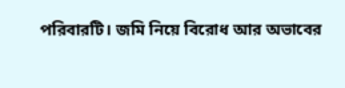পরিবারটি। জমি নিয়ে বিরোধ আর অভাবের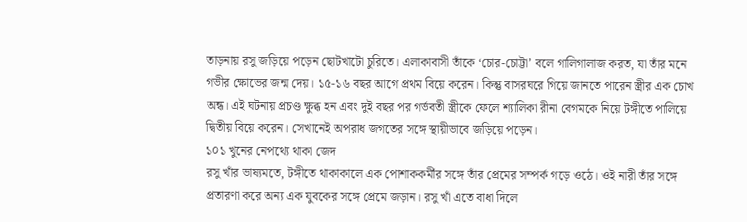তাড়নায় রসু জড়িয়ে পড়েন ছোটখাটো চুরিতে। এলাকাবাসী তাঁকে ‘চোর-চোট্টা’ বলে গালিগালাজ করত, যা তাঁর মনে গভীর ক্ষোভের জন্ম দেয়। ১৫-১৬ বছর আগে প্রথম বিয়ে করেন। কিন্তু বাসরঘরে গিয়ে জানতে পারেন স্ত্রীর এক চোখ অন্ধ। এই ঘটনায় প্রচণ্ড ক্ষুব্ধ হন এবং দুই বছর পর গর্ভবতী স্ত্রীকে ফেলে শ্যালিকা রীনা বেগমকে নিয়ে টঙ্গীতে পালিয়ে দ্বিতীয় বিয়ে করেন। সেখানেই অপরাধ জগতের সঙ্গে স্থায়ীভাবে জড়িয়ে পড়েন।
১০১ খুনের নেপথ্যে থাকা জেদ
রসু খাঁর ভাষ্যমতে, টঙ্গীতে থাকাকালে এক পোশাককর্মীর সঙ্গে তাঁর প্রেমের সম্পর্ক গড়ে ওঠে। ওই নারী তাঁর সঙ্গে প্রতারণা করে অন্য এক যুবকের সঙ্গে প্রেমে জড়ান। রসু খাঁ এতে বাধা দিলে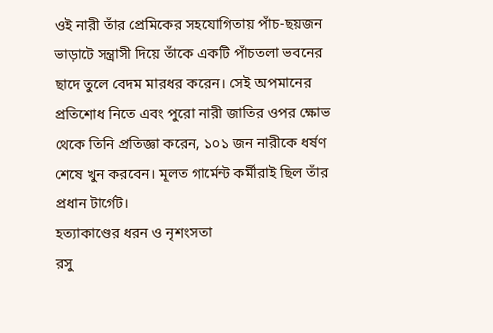ওই নারী তাঁর প্রেমিকের সহযোগিতায় পাঁচ-ছয়জন ভাড়াটে সন্ত্রাসী দিয়ে তাঁকে একটি পাঁচতলা ভবনের ছাদে তুলে বেদম মারধর করেন। সেই অপমানের প্রতিশোধ নিতে এবং পুরো নারী জাতির ওপর ক্ষোভ থেকে তিনি প্রতিজ্ঞা করেন, ১০১ জন নারীকে ধর্ষণ শেষে খুন করবেন। মূলত গার্মেন্ট কর্মীরাই ছিল তাঁর প্রধান টার্গেট।
হত্যাকাণ্ডের ধরন ও নৃশংসতা
রসু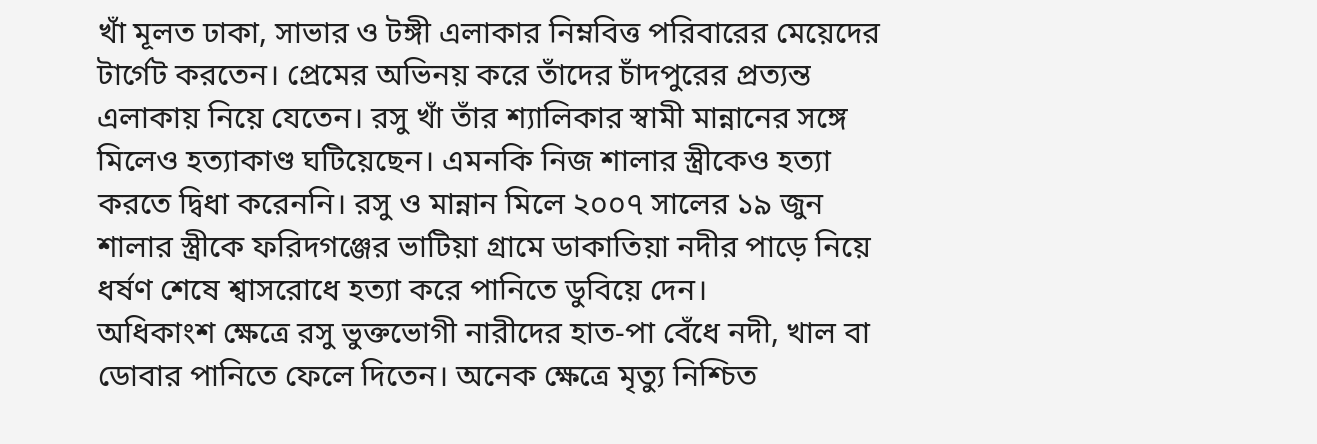খাঁ মূলত ঢাকা, সাভার ও টঙ্গী এলাকার নিম্নবিত্ত পরিবারের মেয়েদের টার্গেট করতেন। প্রেমের অভিনয় করে তাঁদের চাঁদপুরের প্রত্যন্ত এলাকায় নিয়ে যেতেন। রসু খাঁ তাঁর শ্যালিকার স্বামী মান্নানের সঙ্গে মিলেও হত্যাকাণ্ড ঘটিয়েছেন। এমনকি নিজ শালার স্ত্রীকেও হত্যা করতে দ্বিধা করেননি। রসু ও মান্নান মিলে ২০০৭ সালের ১৯ জুন শালার স্ত্রীকে ফরিদগঞ্জের ভাটিয়া গ্রামে ডাকাতিয়া নদীর পাড়ে নিয়ে ধর্ষণ শেষে শ্বাসরোধে হত্যা করে পানিতে ডুবিয়ে দেন।
অধিকাংশ ক্ষেত্রে রসু ভুক্তভোগী নারীদের হাত-পা বেঁধে নদী, খাল বা ডোবার পানিতে ফেলে দিতেন। অনেক ক্ষেত্রে মৃত্যু নিশ্চিত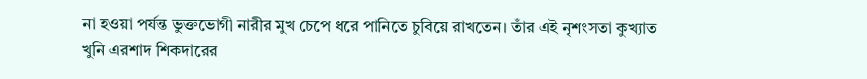না হওয়া পর্যন্ত ভুক্তভোগী নারীর মুখ চেপে ধরে পানিতে চুবিয়ে রাখতেন। তাঁর এই নৃশংসতা কুখ্যাত খুনি এরশাদ শিকদারের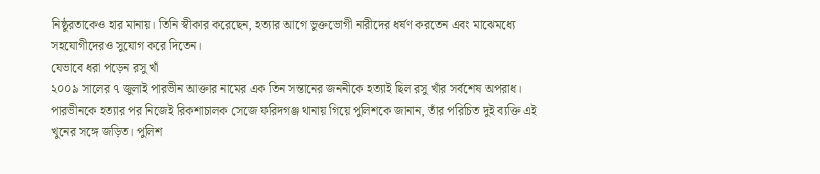নিষ্ঠুরতাকেও হার মানায়। তিনি স্বীকার করেছেন, হত্যার আগে ভুক্তভোগী নারীদের ধর্ষণ করতেন এবং মাঝেমধ্যে সহযোগীদেরও সুযোগ করে দিতেন।
যেভাবে ধরা পড়েন রসু খাঁ
২০০৯ সালের ৭ জুলাই পারভীন আক্তার নামের এক তিন সন্তানের জননীকে হত্যাই ছিল রসু খাঁর সর্বশেষ অপরাধ। পারভীনকে হত্যার পর নিজেই রিকশাচালক সেজে ফরিদগঞ্জ থানায় গিয়ে পুলিশকে জানান, তাঁর পরিচিত দুই ব্যক্তি এই খুনের সঙ্গে জড়িত। পুলিশ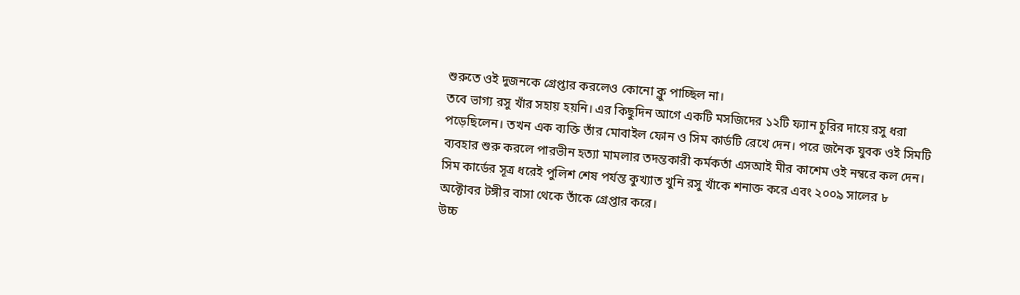শুরুতে ওই দুজনকে গ্রেপ্তার করলেও কোনো ক্লু পাচ্ছিল না।
তবে ভাগ্য রসু খাঁর সহায় হয়নি। এর কিছুদিন আগে একটি মসজিদের ১২টি ফ্যান চুরির দায়ে রসু ধরা পড়েছিলেন। তখন এক ব্যক্তি তাঁর মোবাইল ফোন ও সিম কার্ডটি রেখে দেন। পরে জনৈক যুবক ওই সিমটি ব্যবহার শুরু করলে পারভীন হত্যা মামলার তদন্তকারী কর্মকর্তা এসআই মীর কাশেম ওই নম্বরে কল দেন। সিম কার্ডের সূত্র ধরেই পুলিশ শেষ পর্যন্ত কুখ্যাত খুনি রসু খাঁকে শনাক্ত করে এবং ২০০৯ সালের ৮ অক্টোবর টঙ্গীর বাসা থেকে তাঁকে গ্রেপ্তার করে।
উচ্চ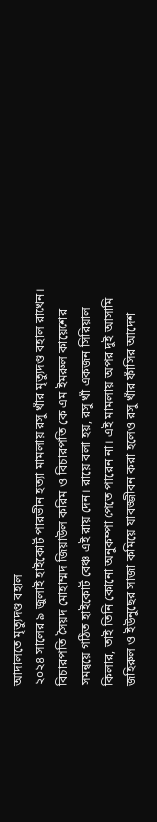আদালতে মৃত্যুদণ্ড বহাল
২০২৪ সালের ৯ জুলাই হাইকোর্ট পারভীন হত্যা মামলায় রসু খাঁর মৃত্যুদণ্ড বহাল রাখেন। বিচারপতি সৈয়দ মোহাম্মদ জিয়াউল করিম ও বিচারপতি কে এম ইমরুল কায়েশের সমন্বয়ে গঠিত হাইকোর্ট বেঞ্চ এই রায় দেন। রায়ে বলা হয়, রসু খাঁ একজন সিরিয়াল কিলার, তাই তিনি কোনো অনুকম্পা পেতে পারেন না। এই মামলায় অপর দুই আসামি জহিরুল ও ইউনুছের সাজা কমিয়ে যাবজ্জীবন করা হলেও রসু খাঁর ফাঁসির আদেশ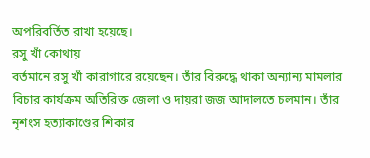অপরিবর্তিত রাখা হয়েছে।
রসু খাঁ কোথায়
বর্তমানে রসু খাঁ কারাগারে রয়েছেন। তাঁর বিরুদ্ধে থাকা অন্যান্য মামলার বিচার কার্যক্রম অতিরিক্ত জেলা ও দায়রা জজ আদালতে চলমান। তাঁর নৃশংস হত্যাকাণ্ডের শিকার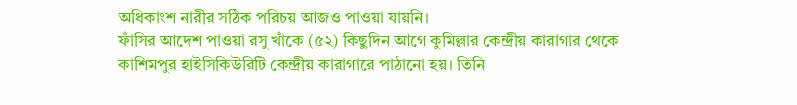অধিকাংশ নারীর সঠিক পরিচয় আজও পাওয়া যায়নি।
ফাঁসির আদেশ পাওয়া রসু খাঁকে (৫২) কিছুদিন আগে কুমিল্লার কেন্দ্রীয় কারাগার থেকে কাশিমপুর হাইসিকিউরিটি কেন্দ্রীয় কারাগারে পাঠানো হয়। তিনি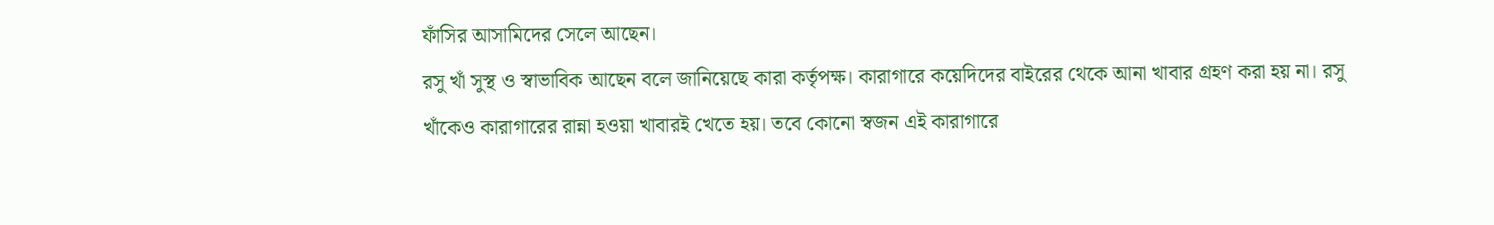ফাঁসির আসামিদের সেলে আছেন।
রসু খাঁ সুস্থ ও স্বাভাবিক আছেন বলে জানিয়েছে কারা কর্তৃপক্ষ। কারাগারে কয়েদিদের বাইরের থেকে আনা খাবার গ্রহণ করা হয় না। রসু খাঁকেও কারাগারের রান্না হওয়া খাবারই খেতে হয়। তবে কোনো স্বজন এই কারাগারে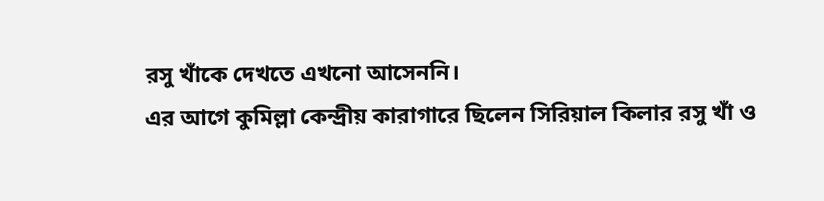রসু খাঁকে দেখতে এখনো আসেননি।
এর আগে কুমিল্লা কেন্দ্রীয় কারাগারে ছিলেন সিরিয়াল কিলার রসু খাঁ ও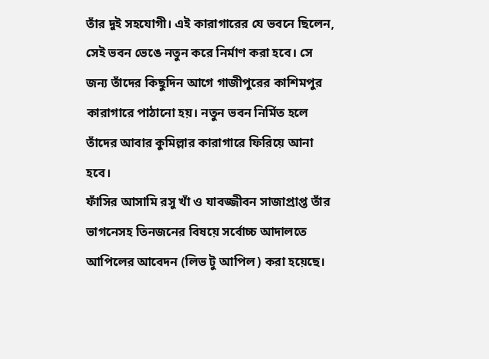তাঁর দুই সহযোগী। এই কারাগারের যে ভবনে ছিলেন, সেই ভবন ভেঙে নতুন করে নির্মাণ করা হবে। সে জন্য তাঁদের কিছুদিন আগে গাজীপুরের কাশিমপুর কারাগারে পাঠানো হয়। নতুন ভবন নির্মিত হলে তাঁদের আবার কুমিল্লার কারাগারে ফিরিয়ে আনা হবে।
ফাঁসির আসামি রসু খাঁ ও যাবজ্জীবন সাজাপ্রাপ্ত তাঁর ভাগনেসহ তিনজনের বিষয়ে সর্বোচ্চ আদালতে আপিলের আবেদন (লিভ টু আপিল) করা হয়েছে।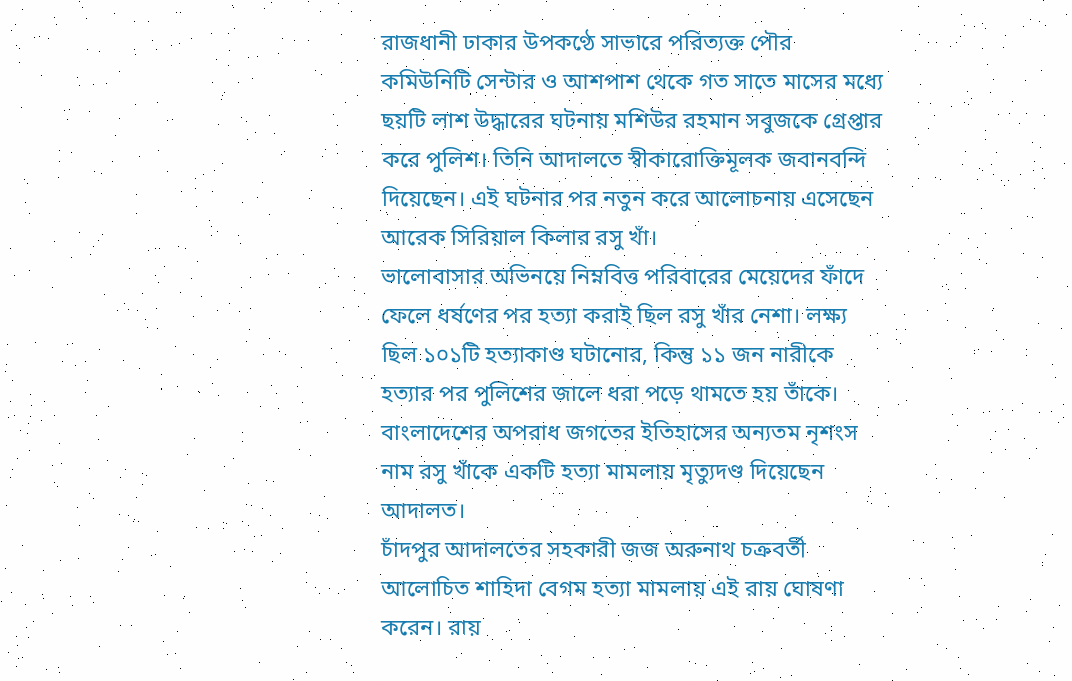রাজধানী ঢাকার উপকণ্ঠে সাভারে পরিত্যক্ত পৌর কমিউনিটি সেন্টার ও আশপাশ থেকে গত সাতে মাসের মধ্যে ছয়টি লাশ উদ্ধারের ঘটনায় মশিউর রহমান সবুজকে গ্রেপ্তার করে পুলিশ। তিনি আদালতে স্বীকারোক্তিমূলক জবানবন্দি দিয়েছেন। এই ঘটনার পর নতুন করে আলোচনায় এসেছেন আরেক সিরিয়াল কিলার রসু খাঁ।
ভালোবাসার অভিনয়ে নিম্নবিত্ত পরিবারের মেয়েদের ফাঁদে ফেলে ধর্ষণের পর হত্যা করাই ছিল রসু খাঁর নেশা। লক্ষ্য ছিল ১০১টি হত্যাকাণ্ড ঘটানোর, কিন্তু ১১ জন নারীকে হত্যার পর পুলিশের জালে ধরা পড়ে থামতে হয় তাঁকে। বাংলাদেশের অপরাধ জগতের ইতিহাসের অন্যতম নৃশংস নাম রসু খাঁকে একটি হত্যা মামলায় মৃত্যুদণ্ড দিয়েছেন আদালত।
চাঁদপুর আদালতের সহকারী জজ অরুনাথ চক্রবর্তী আলোচিত শাহিদা বেগম হত্যা মামলায় এই রায় ঘোষণা করেন। রায়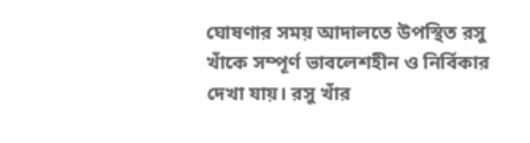ঘোষণার সময় আদালতে উপস্থিত রসু খাঁকে সম্পূর্ণ ভাবলেশহীন ও নির্বিকার দেখা যায়। রসু খাঁর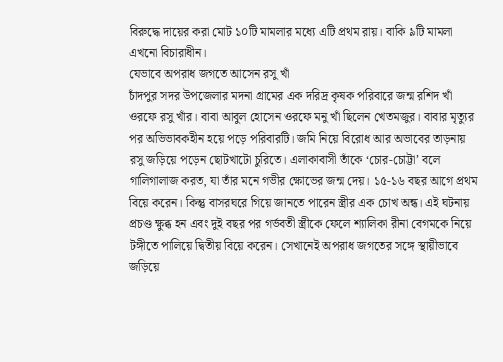বিরুদ্ধে দায়ের করা মোট ১০টি মামলার মধ্যে এটি প্রথম রায়। বাকি ৯টি মামলা এখনো বিচারাধীন।
যেভাবে অপরাধ জগতে আসেন রসু খাঁ
চাঁদপুর সদর উপজেলার মদনা গ্রামের এক দরিদ্র কৃষক পরিবারে জন্ম রশিদ খাঁ ওরফে রসু খাঁর। বাবা আবুল হোসেন ওরফে মনু খাঁ ছিলেন খেতমজুর। বাবার মৃত্যুর পর অভিভাবকহীন হয়ে পড়ে পরিবারটি। জমি নিয়ে বিরোধ আর অভাবের তাড়নায় রসু জড়িয়ে পড়েন ছোটখাটো চুরিতে। এলাকাবাসী তাঁকে ‘চোর-চোট্টা’ বলে গালিগালাজ করত, যা তাঁর মনে গভীর ক্ষোভের জন্ম দেয়। ১৫-১৬ বছর আগে প্রথম বিয়ে করেন। কিন্তু বাসরঘরে গিয়ে জানতে পারেন স্ত্রীর এক চোখ অন্ধ। এই ঘটনায় প্রচণ্ড ক্ষুব্ধ হন এবং দুই বছর পর গর্ভবতী স্ত্রীকে ফেলে শ্যালিকা রীনা বেগমকে নিয়ে টঙ্গীতে পালিয়ে দ্বিতীয় বিয়ে করেন। সেখানেই অপরাধ জগতের সঙ্গে স্থায়ীভাবে জড়িয়ে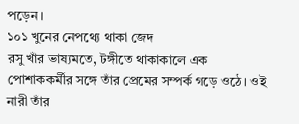পড়েন।
১০১ খুনের নেপথ্যে থাকা জেদ
রসু খাঁর ভাষ্যমতে, টঙ্গীতে থাকাকালে এক পোশাককর্মীর সঙ্গে তাঁর প্রেমের সম্পর্ক গড়ে ওঠে। ওই নারী তাঁর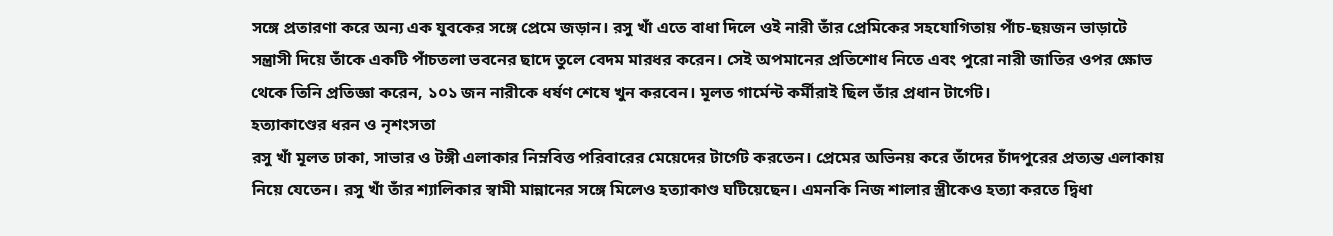সঙ্গে প্রতারণা করে অন্য এক যুবকের সঙ্গে প্রেমে জড়ান। রসু খাঁ এতে বাধা দিলে ওই নারী তাঁর প্রেমিকের সহযোগিতায় পাঁচ-ছয়জন ভাড়াটে সন্ত্রাসী দিয়ে তাঁকে একটি পাঁচতলা ভবনের ছাদে তুলে বেদম মারধর করেন। সেই অপমানের প্রতিশোধ নিতে এবং পুরো নারী জাতির ওপর ক্ষোভ থেকে তিনি প্রতিজ্ঞা করেন, ১০১ জন নারীকে ধর্ষণ শেষে খুন করবেন। মূলত গার্মেন্ট কর্মীরাই ছিল তাঁর প্রধান টার্গেট।
হত্যাকাণ্ডের ধরন ও নৃশংসতা
রসু খাঁ মূলত ঢাকা, সাভার ও টঙ্গী এলাকার নিম্নবিত্ত পরিবারের মেয়েদের টার্গেট করতেন। প্রেমের অভিনয় করে তাঁদের চাঁদপুরের প্রত্যন্ত এলাকায় নিয়ে যেতেন। রসু খাঁ তাঁর শ্যালিকার স্বামী মান্নানের সঙ্গে মিলেও হত্যাকাণ্ড ঘটিয়েছেন। এমনকি নিজ শালার স্ত্রীকেও হত্যা করতে দ্বিধা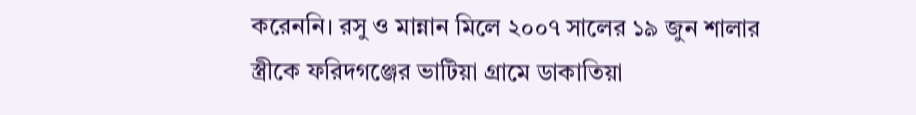করেননি। রসু ও মান্নান মিলে ২০০৭ সালের ১৯ জুন শালার স্ত্রীকে ফরিদগঞ্জের ভাটিয়া গ্রামে ডাকাতিয়া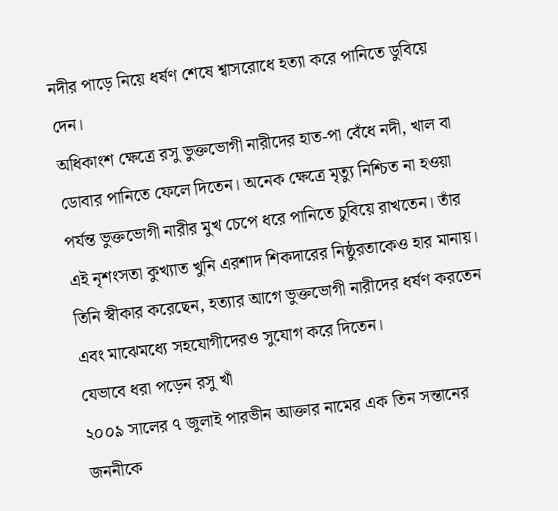নদীর পাড়ে নিয়ে ধর্ষণ শেষে শ্বাসরোধে হত্যা করে পানিতে ডুবিয়ে দেন।
অধিকাংশ ক্ষেত্রে রসু ভুক্তভোগী নারীদের হাত-পা বেঁধে নদী, খাল বা ডোবার পানিতে ফেলে দিতেন। অনেক ক্ষেত্রে মৃত্যু নিশ্চিত না হওয়া পর্যন্ত ভুক্তভোগী নারীর মুখ চেপে ধরে পানিতে চুবিয়ে রাখতেন। তাঁর এই নৃশংসতা কুখ্যাত খুনি এরশাদ শিকদারের নিষ্ঠুরতাকেও হার মানায়। তিনি স্বীকার করেছেন, হত্যার আগে ভুক্তভোগী নারীদের ধর্ষণ করতেন এবং মাঝেমধ্যে সহযোগীদেরও সুযোগ করে দিতেন।
যেভাবে ধরা পড়েন রসু খাঁ
২০০৯ সালের ৭ জুলাই পারভীন আক্তার নামের এক তিন সন্তানের জননীকে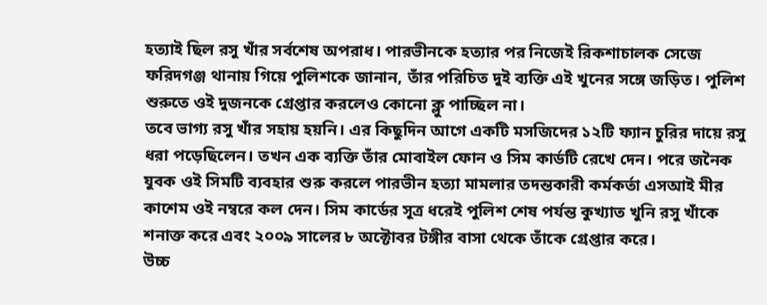হত্যাই ছিল রসু খাঁর সর্বশেষ অপরাধ। পারভীনকে হত্যার পর নিজেই রিকশাচালক সেজে ফরিদগঞ্জ থানায় গিয়ে পুলিশকে জানান, তাঁর পরিচিত দুই ব্যক্তি এই খুনের সঙ্গে জড়িত। পুলিশ শুরুতে ওই দুজনকে গ্রেপ্তার করলেও কোনো ক্লু পাচ্ছিল না।
তবে ভাগ্য রসু খাঁর সহায় হয়নি। এর কিছুদিন আগে একটি মসজিদের ১২টি ফ্যান চুরির দায়ে রসু ধরা পড়েছিলেন। তখন এক ব্যক্তি তাঁর মোবাইল ফোন ও সিম কার্ডটি রেখে দেন। পরে জনৈক যুবক ওই সিমটি ব্যবহার শুরু করলে পারভীন হত্যা মামলার তদন্তকারী কর্মকর্তা এসআই মীর কাশেম ওই নম্বরে কল দেন। সিম কার্ডের সূত্র ধরেই পুলিশ শেষ পর্যন্ত কুখ্যাত খুনি রসু খাঁকে শনাক্ত করে এবং ২০০৯ সালের ৮ অক্টোবর টঙ্গীর বাসা থেকে তাঁকে গ্রেপ্তার করে।
উচ্চ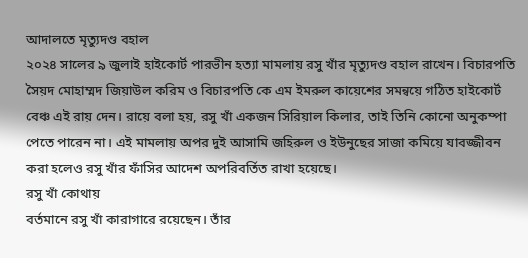আদালতে মৃত্যুদণ্ড বহাল
২০২৪ সালের ৯ জুলাই হাইকোর্ট পারভীন হত্যা মামলায় রসু খাঁর মৃত্যুদণ্ড বহাল রাখেন। বিচারপতি সৈয়দ মোহাম্মদ জিয়াউল করিম ও বিচারপতি কে এম ইমরুল কায়েশের সমন্বয়ে গঠিত হাইকোর্ট বেঞ্চ এই রায় দেন। রায়ে বলা হয়, রসু খাঁ একজন সিরিয়াল কিলার, তাই তিনি কোনো অনুকম্পা পেতে পারেন না। এই মামলায় অপর দুই আসামি জহিরুল ও ইউনুছের সাজা কমিয়ে যাবজ্জীবন করা হলেও রসু খাঁর ফাঁসির আদেশ অপরিবর্তিত রাখা হয়েছে।
রসু খাঁ কোথায়
বর্তমানে রসু খাঁ কারাগারে রয়েছেন। তাঁর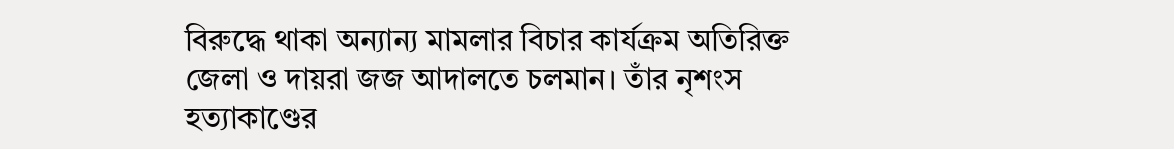বিরুদ্ধে থাকা অন্যান্য মামলার বিচার কার্যক্রম অতিরিক্ত জেলা ও দায়রা জজ আদালতে চলমান। তাঁর নৃশংস হত্যাকাণ্ডের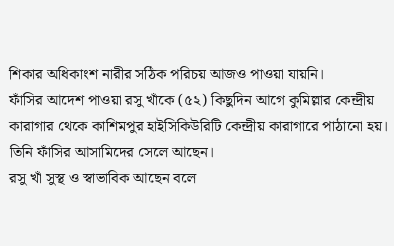শিকার অধিকাংশ নারীর সঠিক পরিচয় আজও পাওয়া যায়নি।
ফাঁসির আদেশ পাওয়া রসু খাঁকে (৫২) কিছুদিন আগে কুমিল্লার কেন্দ্রীয় কারাগার থেকে কাশিমপুর হাইসিকিউরিটি কেন্দ্রীয় কারাগারে পাঠানো হয়। তিনি ফাঁসির আসামিদের সেলে আছেন।
রসু খাঁ সুস্থ ও স্বাভাবিক আছেন বলে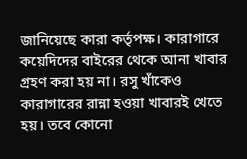জানিয়েছে কারা কর্তৃপক্ষ। কারাগারে কয়েদিদের বাইরের থেকে আনা খাবার গ্রহণ করা হয় না। রসু খাঁকেও কারাগারের রান্না হওয়া খাবারই খেতে হয়। তবে কোনো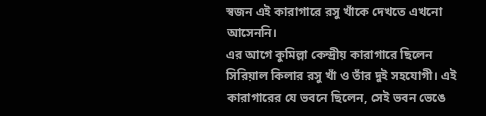স্বজন এই কারাগারে রসু খাঁকে দেখতে এখনো আসেননি।
এর আগে কুমিল্লা কেন্দ্রীয় কারাগারে ছিলেন সিরিয়াল কিলার রসু খাঁ ও তাঁর দুই সহযোগী। এই কারাগারের যে ভবনে ছিলেন, সেই ভবন ভেঙে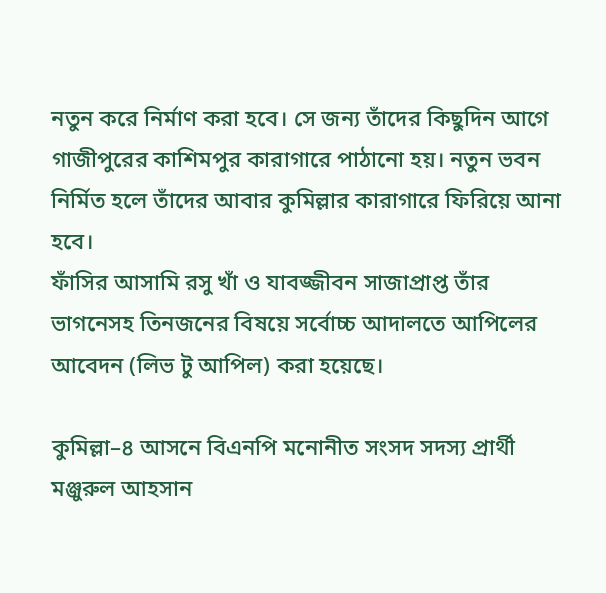নতুন করে নির্মাণ করা হবে। সে জন্য তাঁদের কিছুদিন আগে গাজীপুরের কাশিমপুর কারাগারে পাঠানো হয়। নতুন ভবন নির্মিত হলে তাঁদের আবার কুমিল্লার কারাগারে ফিরিয়ে আনা হবে।
ফাঁসির আসামি রসু খাঁ ও যাবজ্জীবন সাজাপ্রাপ্ত তাঁর ভাগনেসহ তিনজনের বিষয়ে সর্বোচ্চ আদালতে আপিলের আবেদন (লিভ টু আপিল) করা হয়েছে।

কুমিল্লা–৪ আসনে বিএনপি মনোনীত সংসদ সদস্য প্রার্থী মঞ্জুরুল আহসান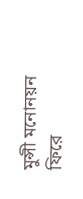মুন্সী মনোনয়ন ফিরে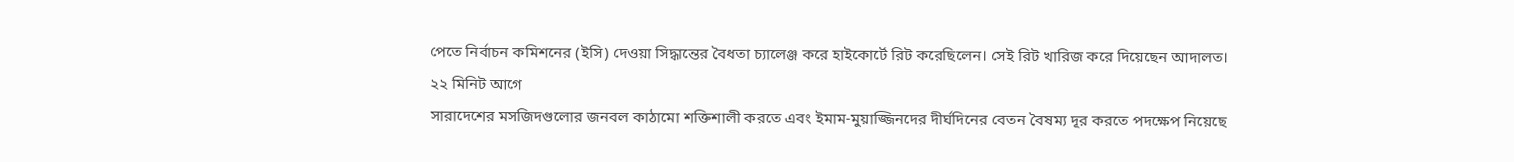পেতে নির্বাচন কমিশনের (ইসি) দেওয়া সিদ্ধান্তের বৈধতা চ্যালেঞ্জ করে হাইকোর্টে রিট করেছিলেন। সেই রিট খারিজ করে দিয়েছেন আদালত।
২২ মিনিট আগে
সারাদেশের মসজিদগুলোর জনবল কাঠামো শক্তিশালী করতে এবং ইমাম-মুয়াজ্জিনদের দীর্ঘদিনের বেতন বৈষম্য দূর করতে পদক্ষেপ নিয়েছে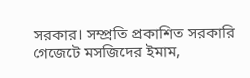সরকার। সম্প্রতি প্রকাশিত সরকারি গেজেটে মসজিদের ইমাম,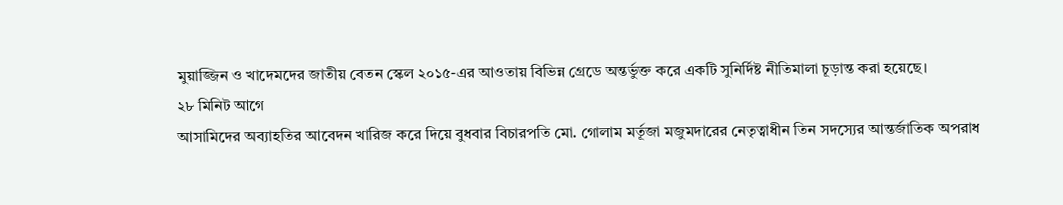মুয়াজ্জিন ও খাদেমদের জাতীয় বেতন স্কেল ২০১৫-এর আওতায় বিভিন্ন গ্রেডে অন্তর্ভুক্ত করে একটি সুনির্দিষ্ট নীতিমালা চূড়ান্ত করা হয়েছে।
২৮ মিনিট আগে
আসামিদের অব্যাহতির আবেদন খারিজ করে দিয়ে বুধবার বিচারপতি মো. গোলাম মর্তূজা মজুমদারের নেতৃত্বাধীন তিন সদস্যের আন্তর্জাতিক অপরাধ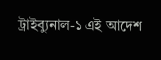ট্রাইব্যুনাল-১ এই আদেশ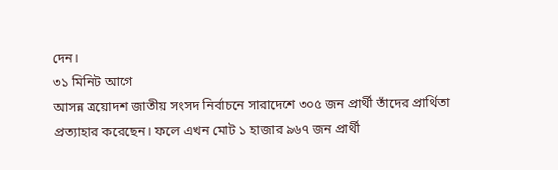দেন।
৩১ মিনিট আগে
আসন্ন ত্রয়োদশ জাতীয় সংসদ নির্বাচনে সারাদেশে ৩০৫ জন প্রার্থী তাঁদের প্রার্থিতা প্রত্যাহার করেছেন। ফলে এখন মোট ১ হাজার ৯৬৭ জন প্রার্থী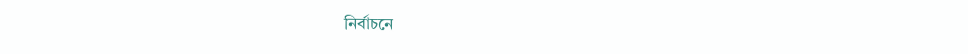নির্বাচনে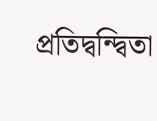প্রতিদ্বন্দ্বিতা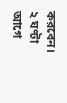করবেন।
২ ঘণ্টা আগে